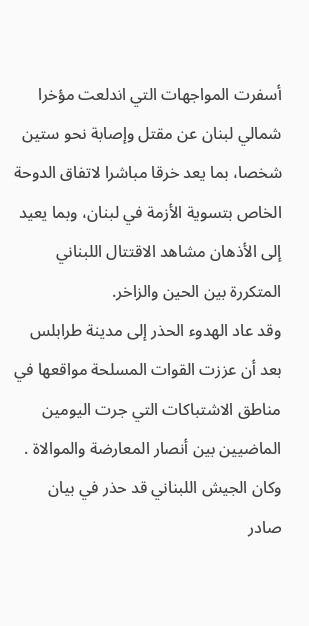أسفرت المواجهات التي اندلعت مؤخرا شمالي لبنان عن مقتل وإصابة نحو ستين شخصا، بما يعد خرقا مباشرا لاتفاق الدوحة الخاص بتسوية الأزمة في لبنان، وبما يعيد إلى الأذهان مشاهد الاقتتال اللبناني المتكررة بين الحين والزاخر.
وقد عاد الهدوء الحذر إلى مدينة طرابلس بعد أن عززت القوات المسلحة مواقعها في مناطق الاشتباكات التي جرت اليومين الماضيين بين أنصار المعارضة والموالاة .
وكان الجيش اللبناني قد حذر في بيان صادر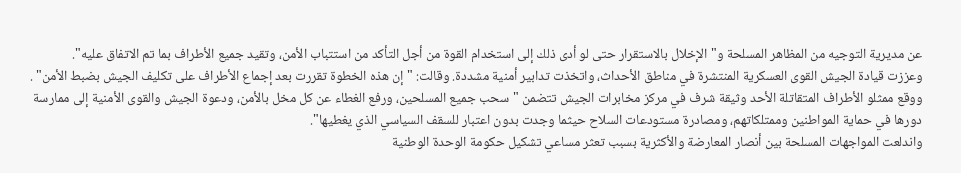عن مديرية التوجيه من المظاهر المسلحة و"الإخلال بالاستقرار حتى لو أدى ذلك إلى استخدام القوة من أجل التأكد من استتباب الأمن، وتقيد جميع الأطراف بما تم الاتفاق عليه".
وعززت قيادة الجيش القوى العسكرية المنتشرة في مناطق الأحداث، واتخذت تدابير أمنية مشددة. وقالت: " إن هذه الخطوة تقررت بعد إجماع الأطراف على تكليف الجيش بضبط الأمن" .
ووقع ممثلو الأطراف المتقاتلة الأحد وثيقة شرف في مركز مخابرات الجيش تتضمن "سحب جميع المسلحين، ورفع الغطاء عن كل مخل بالأمن، ودعوة الجيش والقوى الأمنية إلى ممارسة دورها في حماية المواطنين وممتلكاتهم، ومصادرة مستودعات السلاح حيثما وجدت بدون اعتبار للسقف السياسي الذي يغطيها".
واندلعت المواجهات المسلحة بين أنصار المعارضة والأكثرية بسبب تعثر مساعي تشكيل حكومة الوحدة الوطنية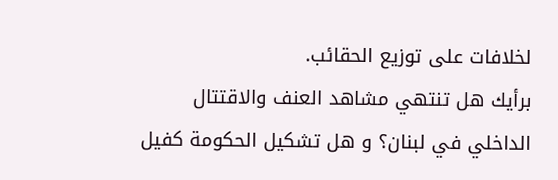لخلافات على توزيع الحقائب.
برأيك هل تنتهي مشاهد العنف والاقتتال الداخلي في لبنان؟ و هل تشكيل الحكومة كفيل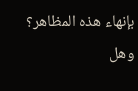بإنهاء هذه المظاهر؟ وهل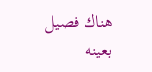هناك فصيل بعينه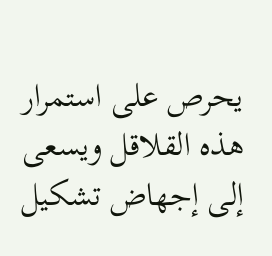يحرص على استمرار هذه القلاقل ويسعى إلى إجهاض تشكيل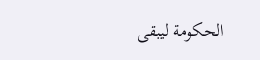الحكومة ليبقى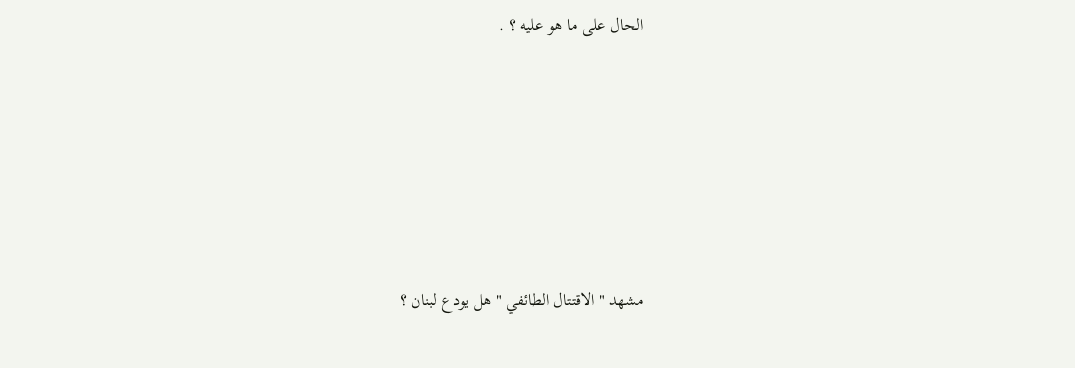الحال على ما هو عليه ؟ .










مشهد " الاقتتال الطائفي " هل يودع لبنان ؟